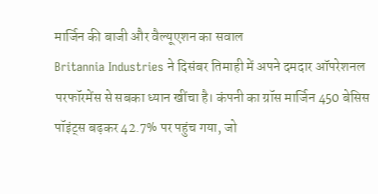मार्जिन की बाजी और वैल्यूएशन का सवाल
Britannia Industries ने दिसंबर तिमाही में अपने दमदार ऑपरेशनल परफॉरमेंस से सबका ध्यान खींचा है। कंपनी का ग्रॉस मार्जिन 450 बेसिस पॉइंट्स बढ़कर 42.7% पर पहुंच गया, जो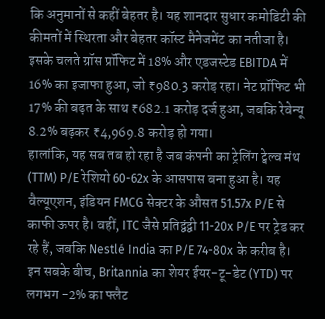कि अनुमानों से कहीं बेहतर है। यह शानदार सुधार कमोडिटी की कीमतों में स्थिरता और बेहतर कॉस्ट मैनेजमेंट का नतीजा है। इसके चलते ग्रॉस प्रॉफिट में 18% और एडजस्टेड EBITDA में 16% का इजाफा हुआ, जो ₹980.3 करोड़ रहा। नेट प्रॉफिट भी 17% की बढ़त के साथ ₹682.1 करोड़ दर्ज हुआ, जबकि रेवेन्यू 8.2% बढ़कर ₹4,969.8 करोड़ हो गया।
हालांकि, यह सब तब हो रहा है जब कंपनी का ट्रेलिंग ट्वेल्व मंथ (TTM) P/E रेशियो 60-62x के आसपास बना हुआ है। यह वैल्यूएशन, इंडियन FMCG सेक्टर के औसत 51.57x P/E से काफी ऊपर है। वहीं, ITC जैसे प्रतिद्वंद्वी 11-20x P/E पर ट्रेड कर रहे हैं, जबकि Nestlé India का P/E 74-80x के करीब है। इन सबके बीच, Britannia का शेयर ईयर-टू-डेट (YTD) पर लगभग -2% का फ्लैट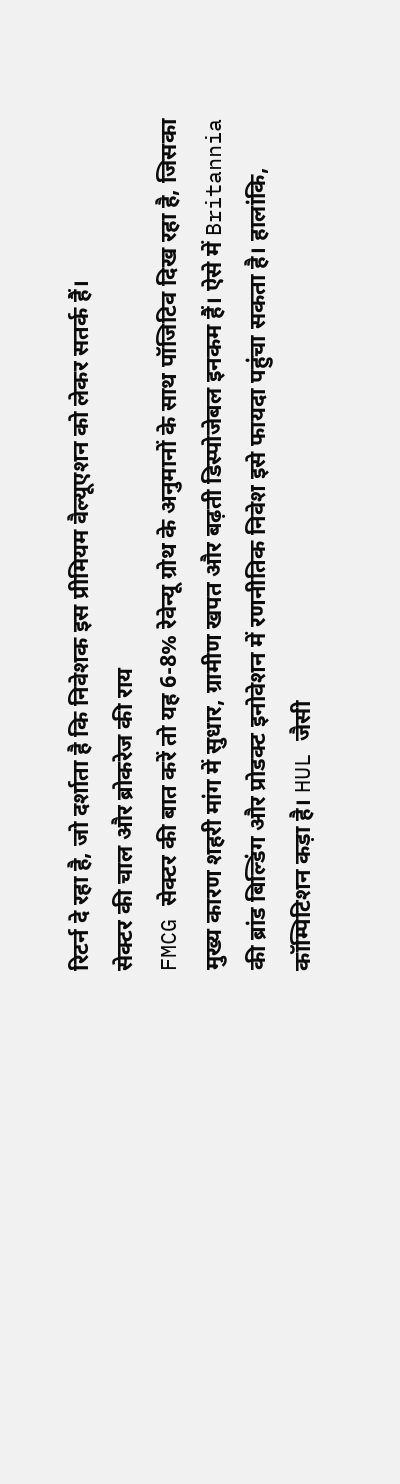रिटर्न दे रहा है, जो दर्शाता है कि निवेशक इस प्रीमियम वैल्यूएशन को लेकर सतर्क हैं।
सेक्टर की चाल और ब्रोकरेज की राय
FMCG सेक्टर की बात करें तो यह 6-8% रेवेन्यू ग्रोथ के अनुमानों के साथ पॉजिटिव दिख रहा है, जिसका मुख्य कारण शहरी मांग में सुधार, ग्रामीण खपत और बढ़ती डिस्पोजेबल इनकम हैं। ऐसे में Britannia की ब्रांड बिल्डिंग और प्रोडक्ट इनोवेशन में रणनीतिक निवेश इसे फायदा पहुंचा सकता है। हालांकि, कॉम्पिटिशन कड़ा है। HUL जैसी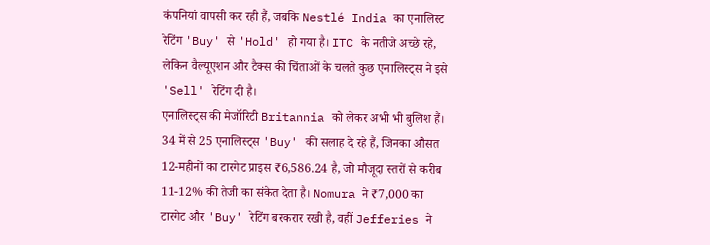कंपनियां वापसी कर रही हैं, जबकि Nestlé India का एनालिस्ट रेटिंग 'Buy' से 'Hold' हो गया है। ITC के नतीजे अच्छे रहे, लेकिन वैल्यूएशन और टैक्स की चिंताओं के चलते कुछ एनालिस्ट्स ने इसे 'Sell' रेटिंग दी है।
एनालिस्ट्स की मेजॉरिटी Britannia को लेकर अभी भी बुलिश हैं। 34 में से 25 एनालिस्ट्स 'Buy' की सलाह दे रहे हैं, जिनका औसत 12-महीनों का टारगेट प्राइस ₹6,586.24 है, जो मौजूदा स्तरों से करीब 11-12% की तेजी का संकेत देता है। Nomura ने ₹7,000 का टारगेट और 'Buy' रेटिंग बरकरार रखी है, वहीं Jefferies ने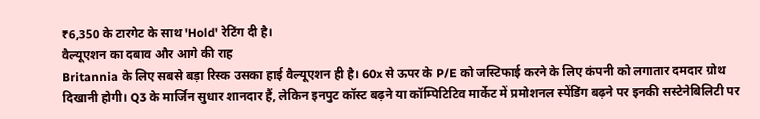₹6,350 के टारगेट के साथ 'Hold' रेटिंग दी है।
वैल्यूएशन का दबाव और आगे की राह
Britannia के लिए सबसे बड़ा रिस्क उसका हाई वैल्यूएशन ही है। 60x से ऊपर के P/E को जस्टिफाई करने के लिए कंपनी को लगातार दमदार ग्रोथ दिखानी होगी। Q3 के मार्जिन सुधार शानदार हैं, लेकिन इनपुट कॉस्ट बढ़ने या कॉम्पिटिटिव मार्केट में प्रमोशनल स्पेंडिंग बढ़ने पर इनकी सस्टेनेबिलिटी पर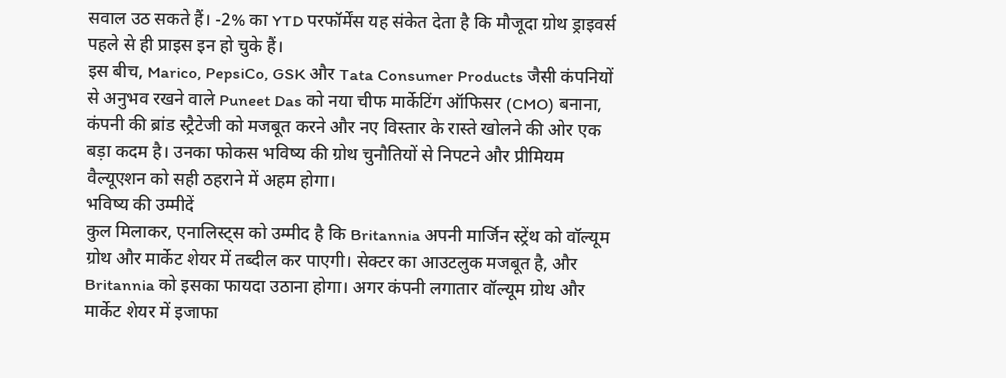सवाल उठ सकते हैं। -2% का YTD परफॉर्मेंस यह संकेत देता है कि मौजूदा ग्रोथ ड्राइवर्स पहले से ही प्राइस इन हो चुके हैं।
इस बीच, Marico, PepsiCo, GSK और Tata Consumer Products जैसी कंपनियों से अनुभव रखने वाले Puneet Das को नया चीफ मार्केटिंग ऑफिसर (CMO) बनाना, कंपनी की ब्रांड स्ट्रैटेजी को मजबूत करने और नए विस्तार के रास्ते खोलने की ओर एक बड़ा कदम है। उनका फोकस भविष्य की ग्रोथ चुनौतियों से निपटने और प्रीमियम वैल्यूएशन को सही ठहराने में अहम होगा।
भविष्य की उम्मीदें
कुल मिलाकर, एनालिस्ट्स को उम्मीद है कि Britannia अपनी मार्जिन स्ट्रेंथ को वॉल्यूम ग्रोथ और मार्केट शेयर में तब्दील कर पाएगी। सेक्टर का आउटलुक मजबूत है, और Britannia को इसका फायदा उठाना होगा। अगर कंपनी लगातार वॉल्यूम ग्रोथ और मार्केट शेयर में इजाफा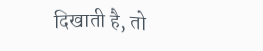दिखाती है, तो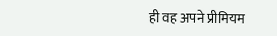ही वह अपने प्रीमियम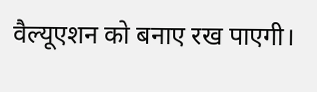वैल्यूएशन को बनाए रख पाएगी।